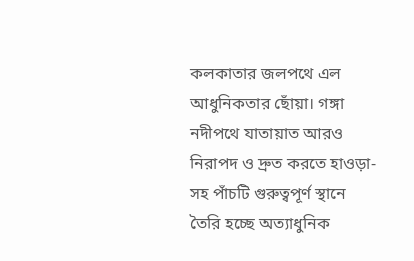কলকাতার জলপথে এল আধুনিকতার ছোঁয়া। গঙ্গা নদীপথে যাতায়াত আরও নিরাপদ ও দ্রুত করতে হাওড়া-সহ পাঁচটি গুরুত্বপূর্ণ স্থানে তৈরি হচ্ছে অত্যাধুনিক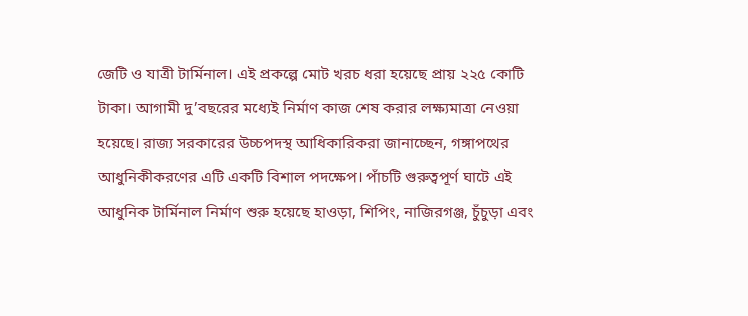জেটি ও যাত্রী টার্মিনাল। এই প্রকল্পে মোট খরচ ধরা হয়েছে প্রায় ২২৫ কোটি টাকা। আগামী দু’বছরের মধ্যেই নির্মাণ কাজ শেষ করার লক্ষ্যমাত্রা নেওয়া হয়েছে। রাজ্য সরকারের উচ্চপদস্থ আধিকারিকরা জানাচ্ছেন, গঙ্গাপথের আধুনিকীকরণের এটি একটি বিশাল পদক্ষেপ। পাঁচটি গুরুত্বপূর্ণ ঘাটে এই আধুনিক টার্মিনাল নির্মাণ শুরু হয়েছে হাওড়া, শিপিং, নাজিরগঞ্জ, চুঁচুড়া এবং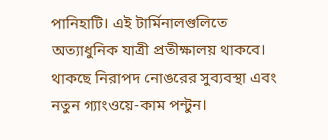পানিহাটি। এই টার্মিনালগুলিতে অত্যাধুনিক যাত্রী প্রতীক্ষালয় থাকবে।
থাকছে নিরাপদ নোঙরের সুব্যবস্থা এবং নতুন গ্যাংওয়ে-কাম পন্টুন।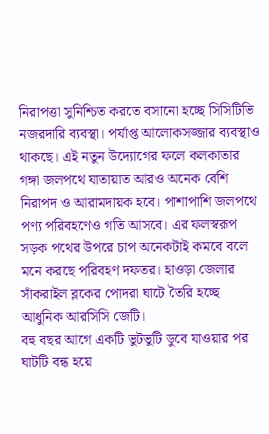নিরাপত্তা সুনিশ্চিত করতে বসানো হচ্ছে সিসিটিভি নজরদারি ব্যবস্থা। পর্যাপ্ত আলোকসজ্জার ব্যবস্থাও থাকছে। এই নতুন উদ্যোগের ফলে কলকাতার গঙ্গা জলপথে যাতায়াত আরও অনেক বেশি নিরাপদ ও আরামদায়ক হবে। পাশাপাশি জলপথে পণ্য পরিবহণেও গতি আসবে। এর ফলস্বরূপ সড়ক পথের উপরে চাপ অনেকটাই কমবে বলে মনে করছে পরিবহণ দফতর। হাওড়া জেলার সাঁকরাইল ব্লকের পোদরা ঘাটে তৈরি হচ্ছে আধুনিক আরসিসি জেটি।
বহু বছর আগে একটি ভুটভুটি ডুবে যাওয়ার পর ঘাটটি বন্ধ হয়ে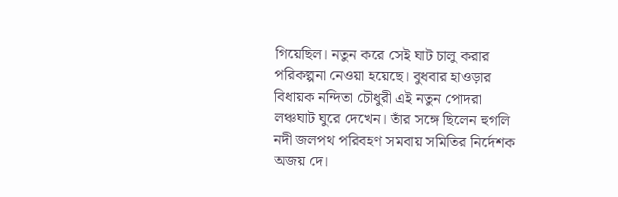গিয়েছিল। নতুন করে সেই ঘাট চালু করার পরিকল্পনা নেওয়া হয়েছে। বুধবার হাওড়ার বিধায়ক নন্দিতা চৌধুরী এই নতুন পোদরা লঞ্চঘাট ঘুরে দেখেন। তাঁর সঙ্গে ছিলেন হুগলি নদী জলপথ পরিবহণ সমবায় সমিতির নির্দেশক অজয় দে।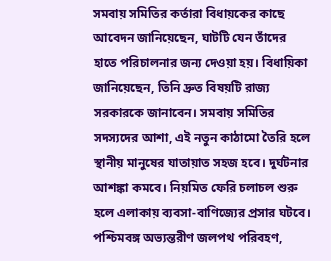সমবায় সমিতির কর্তারা বিধায়কের কাছে আবেদন জানিয়েছেন, ঘাটটি যেন তাঁদের হাতে পরিচালনার জন্য দেওয়া হয়। বিধায়িকা জানিয়েছেন, তিনি দ্রুত বিষয়টি রাজ্য সরকারকে জানাবেন। সমবায় সমিতির সদস্যদের আশা, এই নতুন কাঠামো তৈরি হলে স্থানীয় মানুষের যাতায়াত সহজ হবে। দুর্ঘটনার আশঙ্কা কমবে। নিয়মিত ফেরি চলাচল শুরু হলে এলাকায় ব্যবসা-বাণিজ্যের প্রসার ঘটবে। পশ্চিমবঙ্গ অভ্যন্তরীণ জলপথ পরিবহণ,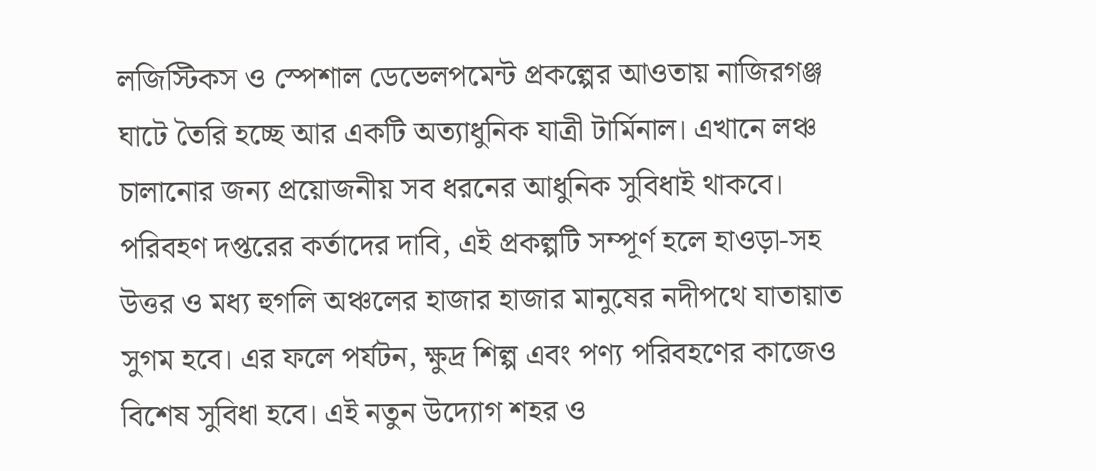লজিস্টিকস ও স্পেশাল ডেভেলপমেন্ট প্রকল্পের আওতায় নাজিরগঞ্জ ঘাটে তৈরি হচ্ছে আর একটি অত্যাধুনিক যাত্রী টার্মিনাল। এখানে লঞ্চ চালানোর জন্য প্রয়োজনীয় সব ধরনের আধুনিক সুবিধাই থাকবে।
পরিবহণ দপ্তরের কর্তাদের দাবি, এই প্রকল্পটি সম্পূর্ণ হলে হাওড়া-সহ উত্তর ও মধ্য হুগলি অঞ্চলের হাজার হাজার মানুষের নদীপথে যাতায়াত সুগম হবে। এর ফলে পর্যটন, ক্ষুদ্র শিল্প এবং পণ্য পরিবহণের কাজেও বিশেষ সুবিধা হবে। এই নতুন উদ্যোগ শহর ও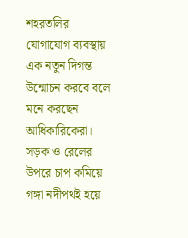শহরতলির যোগাযোগ ব্যবস্থায় এক নতুন দিগন্ত উন্মোচন করবে বলে মনে করছেন আধিকারিকেরা। সড়ক ও রেলের উপরে চাপ কমিয়ে গঙ্গা নদীপথই হয়ে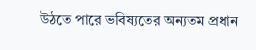উঠতে পারে ভবিষ্যতের অন্যতম প্রধান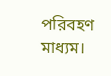পরিবহণ মাধ্যম।